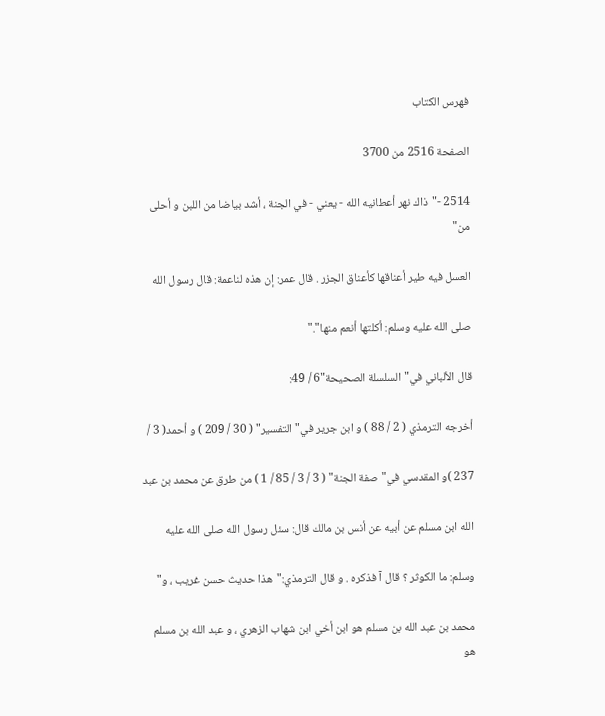فهرس الكتاب

الصفحة 2516 من 3700

2514 -"ذاك نهر أعطانيه الله - يعني - في الجنة ، أشد بياضا من اللبن و أحلى من"

العسل فيه طير أعناقها كأعناق الجزر . قال عمر: إن هذه لناعمة: قال رسول الله

صلى الله عليه وسلم: أكلتها أنعم منها"."

قال الألباني في"السلسلة الصحيحة"6 / 49:

أخرجه الترمذي ( 2 / 88 ) و ابن جرير في"التفسير" ( 30 / 209 ) و أحمد( 3 /

237 )و المقدسي في"صفة الجنة" ( 3 / 3 / 85 / 1 ) من طرق عن محمد بن عبد

الله ابن مسلم عن أبيه عن أنس بن مالك قال: سئل رسول الله صلى الله عليه

وسلم: ما الكوثر ؟ قال آ فذكره . و قال الترمذي:"هذا حديث حسن غريب ، و"

محمد بن عبد الله بن مسلم هو ابن أخي ابن شهاب الزهري ، و عبد الله بن مسلم هو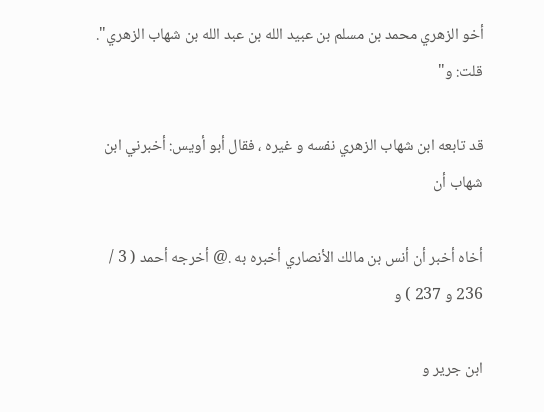أخو الزهري محمد بن مسلم بن عبيد الله بن عبد الله بن شهاب الزهري". قلت: و"

قد تابعه ابن شهاب الزهري نفسه و غيره ، فقال أبو أويس: أخبرني ابن شهاب أن

أخاه أخبر أن أنس بن مالك الأنصاري أخبره به .@ أخرجه أحمد ( 3 / 236 و 237 ) و

ابن جرير و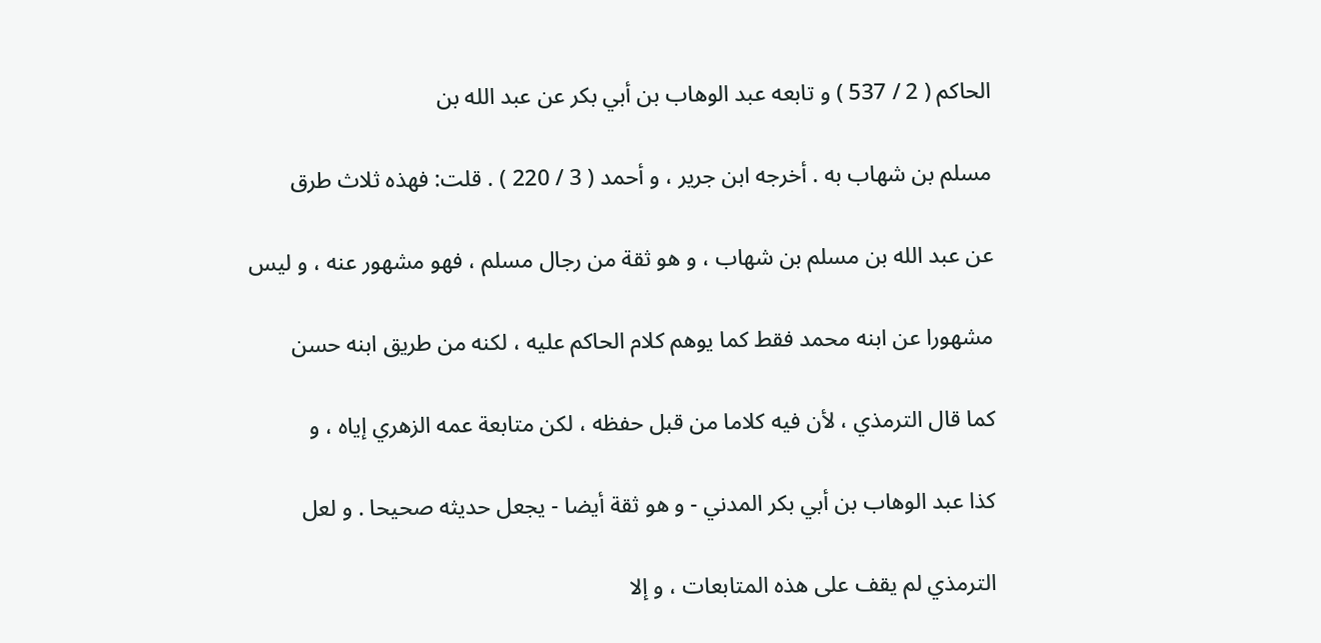الحاكم ( 2 / 537 ) و تابعه عبد الوهاب بن أبي بكر عن عبد الله بن

مسلم بن شهاب به . أخرجه ابن جرير ، و أحمد ( 3 / 220 ) . قلت: فهذه ثلاث طرق

عن عبد الله بن مسلم بن شهاب ، و هو ثقة من رجال مسلم ، فهو مشهور عنه ، و ليس

مشهورا عن ابنه محمد فقط كما يوهم كلام الحاكم عليه ، لكنه من طريق ابنه حسن

كما قال الترمذي ، لأن فيه كلاما من قبل حفظه ، لكن متابعة عمه الزهري إياه ، و

كذا عبد الوهاب بن أبي بكر المدني - و هو ثقة أيضا - يجعل حديثه صحيحا . و لعل

الترمذي لم يقف على هذه المتابعات ، و إلا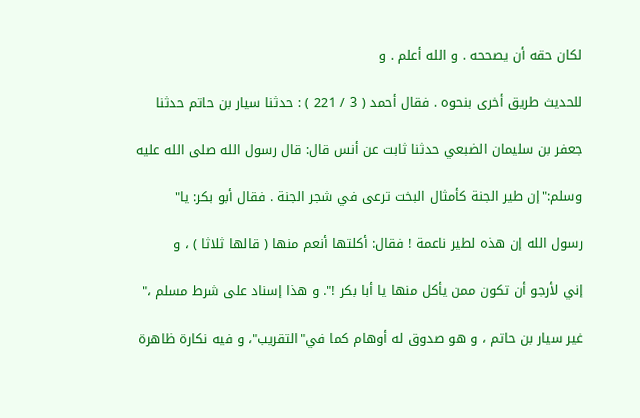لكان حقه أن يصححه . و الله أعلم . و

للحديث طريق أخرى بنحوه . فقال أحمد ( 3 / 221 ) : حدثنا سيار بن حاتم حدثنا

جعفر بن سليمان الضبعي حدثنا ثابت عن أنس قال: قال رسول الله صلى الله عليه

وسلم:"إن طير الجنة كأمثال البخت ترعى في شجر الجنة . فقال أبو بكر: يا"

رسول الله إن هذه لطير ناعمة ! فقال: أكلتها أنعم منها ( قالها ثلاثا ) ، و

إني لأرجو أن تكون ممن يأكل منها يا أبا بكر !". و هذا إسناد على شرط مسلم ،"

غير سيار بن حاتم ، و هو صدوق له أوهام كما في"التقريب"، و فيه نكارة ظاهرة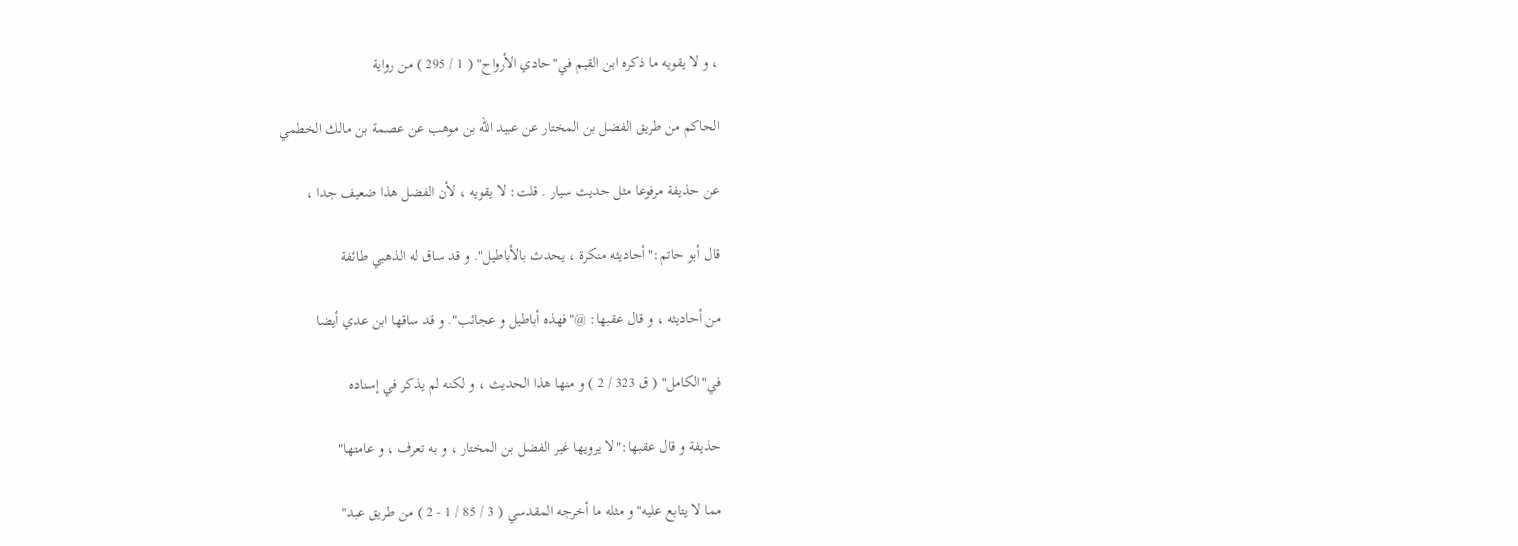، و لا يقويه ما ذكره ابن القيم في"حادي الأرواح" ( 1 / 295 ) من رواية

الحاكم من طريق الفضل بن المختار عن عبيد الله بن موهب عن عصمة بن مالك الخطمي

عن حذيفة مرفوعا مثل حديث سيار . قلت: لا يقويه ، لأن الفضل هذا ضعيف جدا ،

قال أبو حاتم:"أحاديثه منكرة ، يحدث بالأباطيل". و قد ساق له الذهبي طائفة

من أحاديثه ، و قال عقبها: @"فهذه أباطيل و عجائب". و قد ساقها ابن عدي أيضا

في"الكامل" ( ق 323 / 2 ) و منها هذا الحديث ، و لكنه لم يذكر في إسناده

حذيفة و قال عقبها:"لا يرويها غير الفضل بن المختار ، و به تعرف ، و عامتها"

مما لا يتابع عليه"و مثله ما أخرجه المقدسي ( 3 / 85 / 1 - 2 ) من طريق عبد"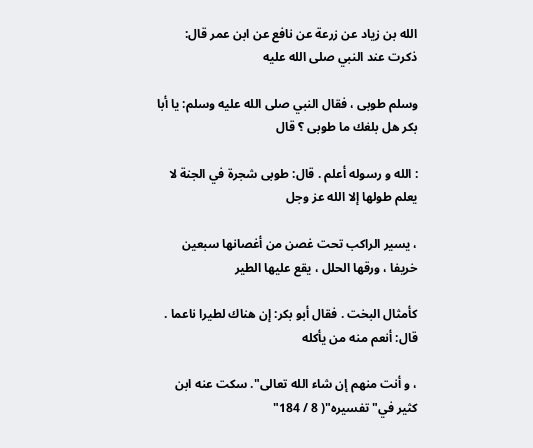الله بن زياد عن زرعة عن نافع عن ابن عمر قال: ذكرت عند النبي صلى الله عليه

وسلم طوبى ، فقال النبي صلى الله عليه وسلم: يا أبا بكر هل بلغك ما طوبى ؟ قال

: الله و رسوله أعلم . قال: طوبى شجرة في الجنة لا يعلم طولها إلا الله عز وجل

، يسير الراكب تحت غصن من أغصانها سبعين خريفا ، ورقها الحلل ، يقع عليها الطير

كأمثال البخت . فقال أبو بكر: إن هناك لطيرا ناعما . قال: أنعم منه من يأكله

، و أنت منهم إن شاء الله تعالى". سكت عنه ابن كثير في"تفسيره"( 8 / 184"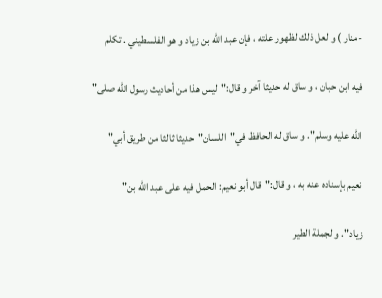-منار ) و لعل ذلك لظهور علته ، فإن عبد الله بن زياد و هو الفلسطيني . تكلم

فيه ابن حبان ، و ساق له حديثا آخر و قال:"ليس هذا من أحاديث رسول الله صلى"

الله عليه وسلم". و ساق له الحافظ في"اللسان"حديثا ثالثا من طريق أبي"

نعيم بإسناده عنه به ، و قال:"قال أبو نعيم: الحمل فيه على عبد الله بن"

زياد". و لجملة الطير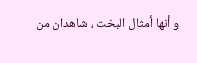و أنها أمثال البخت ، شاهدان من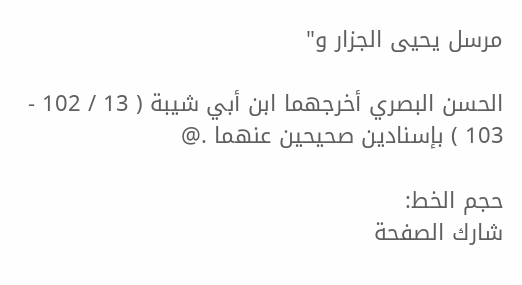مرسل يحيى الجزار و"

الحسن البصري أخرجهما ابن أبي شيبة ( 13 / 102 - 103 ) بإسنادين صحيحين عنهما .@

حجم الخط:
شارك الصفحة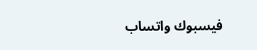فيسبوك واتساب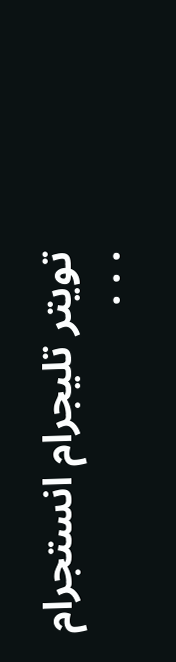تويتر تليجرام انستجرام
. . .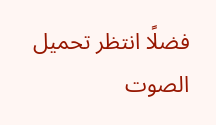فضلًا انتظر تحميل الصوت